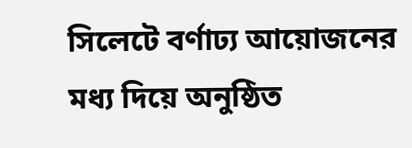সিলেটে বর্ণাঢ্য আয়োজনের মধ্য দিয়ে অনুষ্ঠিত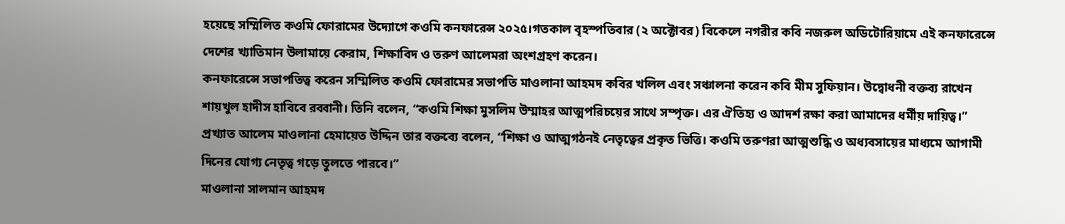হয়েছে সম্মিলিত কওমি ফোরামের উদ্যোগে কওমি কনফারেন্স ২০২৫।গতকাল বৃহস্পতিবার (২ অক্টোবর) বিকেলে নগরীর কবি নজরুল অডিটোরিয়ামে এই কনফারেন্সে দেশের খ্যাতিমান উলামায়ে কেরাম, শিক্ষাবিদ ও তরুণ আলেমরা অংশগ্রহণ করেন।
কনফারেন্সে সভাপতিত্ব করেন সম্মিলিত কওমি ফোরামের সভাপতি মাওলানা আহমদ কবির খলিল এবং সঞ্চালনা করেন কবি মীম সুফিয়ান। উদ্বোধনী বক্তব্য রাখেন শায়খুল হাদীস হাবিবে রব্বানী। তিনি বলেন, “কওমি শিক্ষা মুসলিম উম্মাহর আত্মপরিচয়ের সাথে সম্পৃক্ত। এর ঐতিহ্য ও আদর্শ রক্ষা করা আমাদের ধর্মীয় দায়িত্ব।”
প্রখ্যাত আলেম মাওলানা হেমায়েত উদ্দিন তার বক্তব্যে বলেন, “শিক্ষা ও আত্মগঠনই নেতৃত্বের প্রকৃত ভিত্তি। কওমি তরুণরা আত্মশুদ্ধি ও অধ্যবসায়ের মাধ্যমে আগামী দিনের যোগ্য নেতৃত্ব গড়ে তুলতে পারবে।”
মাওলানা সালমান আহমদ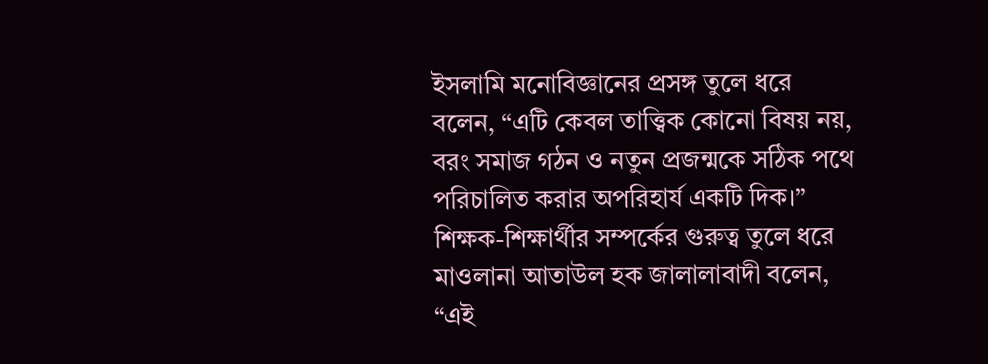ইসলামি মনোবিজ্ঞানের প্রসঙ্গ তুলে ধরে বলেন, “এটি কেবল তাত্ত্বিক কোনো বিষয় নয়, বরং সমাজ গঠন ও নতুন প্রজন্মকে সঠিক পথে পরিচালিত করার অপরিহার্য একটি দিক।”
শিক্ষক-শিক্ষার্থীর সম্পর্কের গুরুত্ব তুলে ধরে মাওলানা আতাউল হক জালালাবাদী বলেন, “এই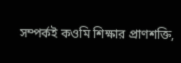সম্পর্কই কওমি শিক্ষার প্রাণশক্তি,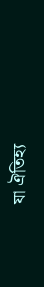যা ঐতিহ্য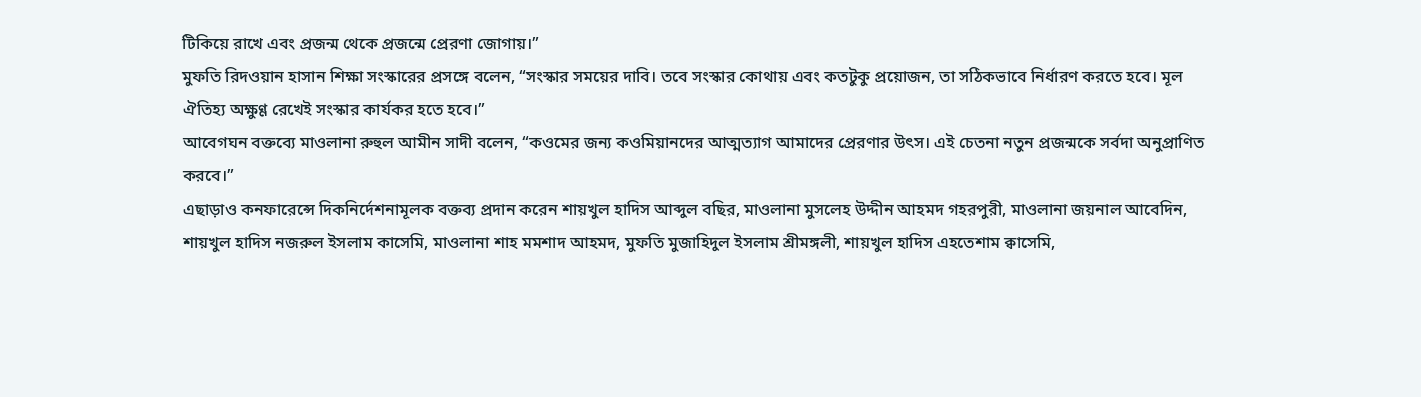টিকিয়ে রাখে এবং প্রজন্ম থেকে প্রজন্মে প্রেরণা জোগায়।”
মুফতি রিদওয়ান হাসান শিক্ষা সংস্কারের প্রসঙ্গে বলেন, “সংস্কার সময়ের দাবি। তবে সংস্কার কোথায় এবং কতটুকু প্রয়োজন, তা সঠিকভাবে নির্ধারণ করতে হবে। মূল ঐতিহ্য অক্ষুণ্ণ রেখেই সংস্কার কার্যকর হতে হবে।”
আবেগঘন বক্তব্যে মাওলানা রুহুল আমীন সাদী বলেন, “কওমের জন্য কওমিয়ানদের আত্মত্যাগ আমাদের প্রেরণার উৎস। এই চেতনা নতুন প্রজন্মকে সর্বদা অনুপ্রাণিত করবে।”
এছাড়াও কনফারেন্সে দিকনির্দেশনামূলক বক্তব্য প্রদান করেন শায়খুল হাদিস আব্দুল বছির, মাওলানা মুসলেহ উদ্দীন আহমদ গহরপুরী, মাওলানা জয়নাল আবেদিন, শায়খুল হাদিস নজরুল ইসলাম কাসেমি, মাওলানা শাহ মমশাদ আহমদ, মুফতি মুজাহিদুল ইসলাম শ্রীমঙ্গলী, শায়খুল হাদিস এহতেশাম ক্বাসেমি,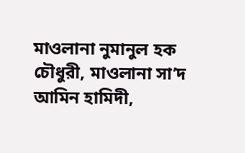মাওলানা নুমানুল হক চৌধুরী, মাওলানা সা’দ আমিন হামিদী,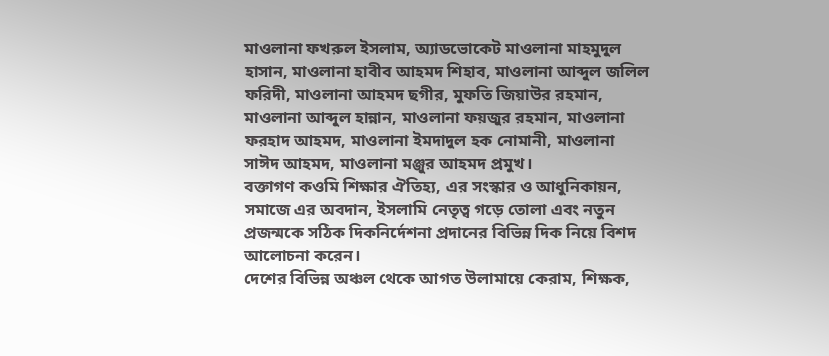মাওলানা ফখরুল ইসলাম, অ্যাডভোকেট মাওলানা মাহমুদুল হাসান, মাওলানা হাবীব আহমদ শিহাব, মাওলানা আব্দুল জলিল ফরিদী, মাওলানা আহমদ ছগীর, মুফতি জিয়াউর রহমান, মাওলানা আব্দুল হান্নান, মাওলানা ফয়জুর রহমান, মাওলানা ফরহাদ আহমদ, মাওলানা ইমদাদুল হক নোমানী, মাওলানা সাঈদ আহমদ, মাওলানা মঞ্জুর আহমদ প্রমুখ।
বক্তাগণ কওমি শিক্ষার ঐতিহ্য, এর সংস্কার ও আধুনিকায়ন, সমাজে এর অবদান, ইসলামি নেতৃত্ব গড়ে তোলা এবং নতুন প্রজন্মকে সঠিক দিকনির্দেশনা প্রদানের বিভিন্ন দিক নিয়ে বিশদ আলোচনা করেন।
দেশের বিভিন্ন অঞ্চল থেকে আগত উলামায়ে কেরাম, শিক্ষক,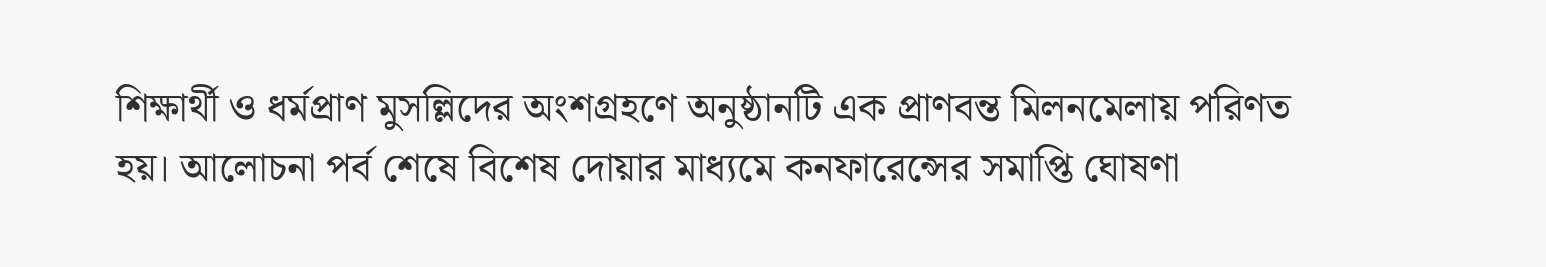শিক্ষার্থী ও ধর্মপ্রাণ মুসল্লিদের অংশগ্রহণে অনুষ্ঠানটি এক প্রাণবন্ত মিলনমেলায় পরিণত হয়। আলোচনা পর্ব শেষে বিশেষ দোয়ার মাধ্যমে কনফারেন্সের সমাপ্তি ঘোষণা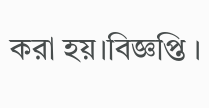করা হয়।বিজ্ঞপ্তি ।